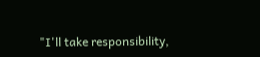"I'll take responsibility,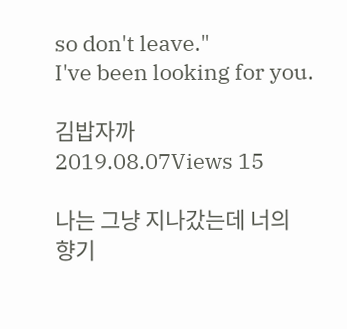so don't leave."
I've been looking for you.

김밥자까
2019.08.07Views 15

나는 그냥 지나갔는데 너의 향기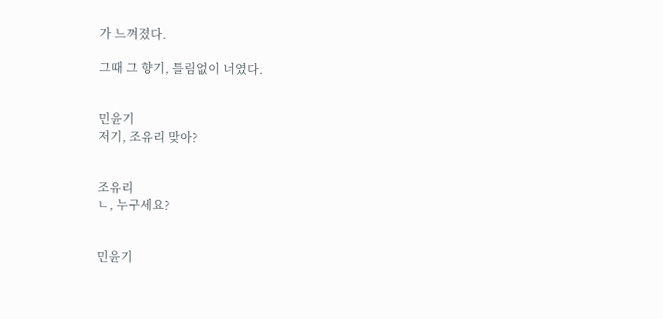가 느껴졌다.

그때 그 향기, 틀림없이 너였다.


민윤기
저기, 조유리 맞아?


조유리
ㄴ, 누구세요?


민윤기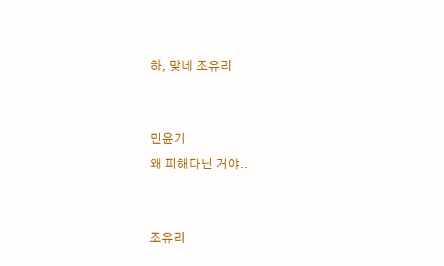하, 맞네 조유리


민윤기
왜 피해다닌 거야..


조유리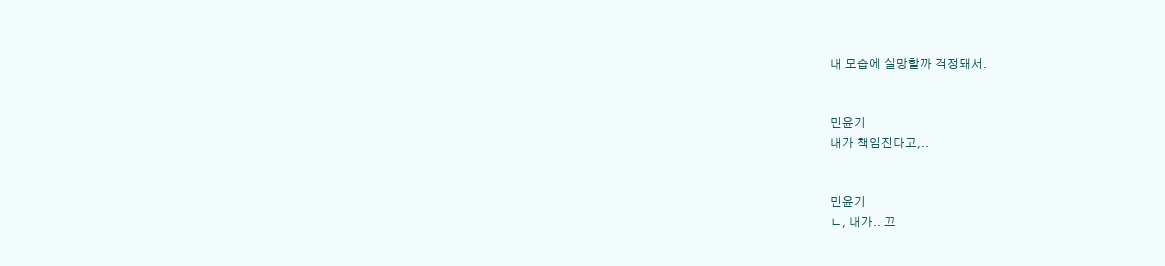내 모습에 실망할까 걱정돼서.


민윤기
내가 책임진다고,..


민윤기
ㄴ, 내가.. 끄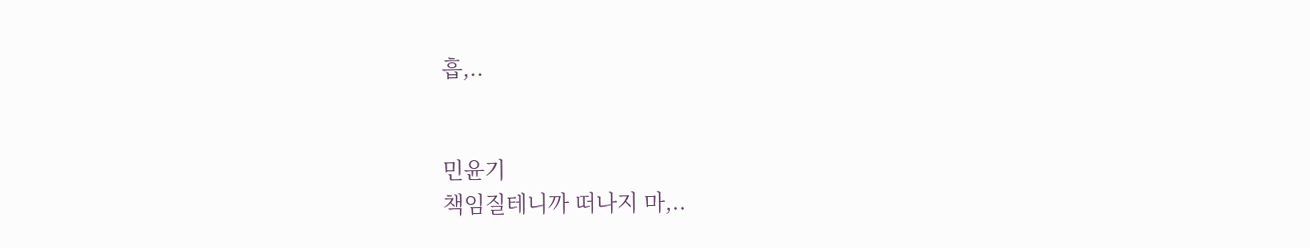흡,..


민윤기
책임질테니까 떠나지 마,..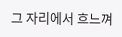그 자리에서 흐느껴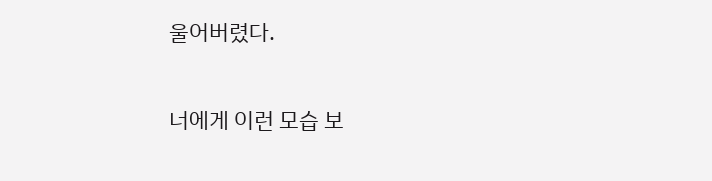울어버렸다.

너에게 이런 모습 보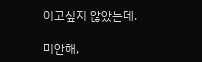이고싶지 않았는데.

미안해,